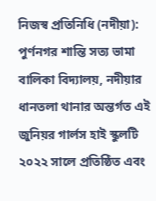নিজস্ব প্রতিনিধি (নদীয়া): পুর্ণনগর শান্তি সত্য ভামা বালিকা বিদ্যালয়, নদীয়ার ধানতলা থানার অন্তর্গত এই জুনিয়র গার্লস হাই স্কুলটি ২০২২ সালে প্রতিষ্ঠিত এবং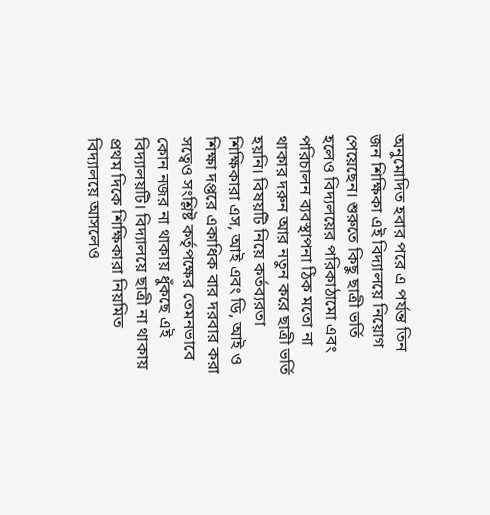অনুমোদিত হবার পরে এ পর্যন্ত তিন জন শিক্ষিকা এই বিদ্যালয়ে নিয়োগ পেয়েছেন। শুরুতে কিছু ছাত্রী ভর্তি হলেও বিদ্যলয়ের পরিকাঠামো এবং পরিচালন ব্যবস্থাপনা ঠিক মতো না থাকার দরুন আর নতুন করে ছাত্রী ভর্তি হয়নি। বিষয়টি নিয়ে কর্তব্যরতা শিক্ষিকারা এস, আই এবং ডি, আই ও শিক্ষা দপ্তরে একাধিক বার দরবার করা সত্বেও সংশ্লিষ্ট কর্তৃপক্ষের তেমনভাবে কোন নজর না থাকায় ধুঁকছে এই বিদ্যালয়টি। বিদ্যালয়ে ছাত্রী না থাকায় প্রথম দিকে শিক্ষিকারা নিয়মিত বিদ্যালয়ে আসলেও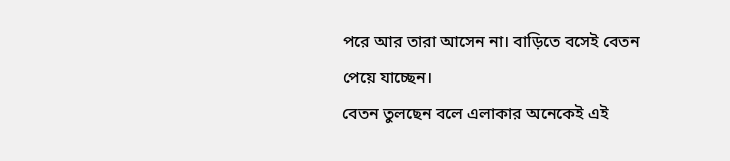পরে আর তারা আসেন না। বাড়িতে বসেই বেতন পেয়ে যাচ্ছেন।
বেতন তুলছেন বলে এলাকার অনেকেই এই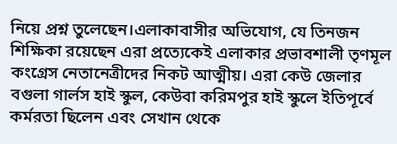নিয়ে প্রশ্ন তুলেছেন।এলাকাবাসীর অভিযোগ, যে তিনজন শিক্ষিকা রয়েছেন এরা প্রত্যেকেই এলাকার প্রভাবশালী তৃণমূল কংগ্রেস নেতানেত্রীদের নিকট আত্মীয়। এরা কেউ জেলার বগুলা গার্লস হাই স্কুল, কেউবা করিমপুর হাই স্কুলে ইতিপূর্বে কর্মরতা ছিলেন এবং সেখান থেকে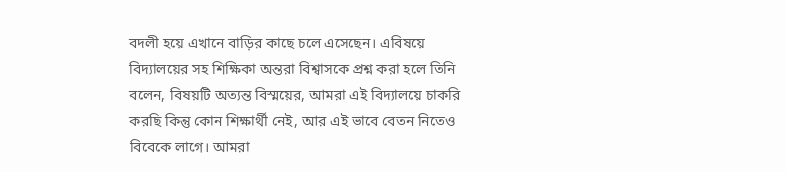বদলী হয়ে এখানে বাড়ির কাছে চলে এসেছেন। এবিষয়ে বিদ্যালয়ের সহ শিক্ষিকা অন্তরা বিশ্বাসকে প্রশ্ন করা হলে তিনি বলেন, বিষয়টি অত্যন্ত বিস্ময়ের, আমরা এই বিদ্যালয়ে চাকরি করছি কিন্তু কোন শিক্ষার্থী নেই, আর এই ভাবে বেতন নিতেও বিবেকে লাগে। আমরা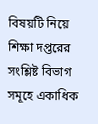বিষয়টি নিয়ে শিক্ষা দপ্তরের সংশ্লিষ্ট বিভাগ সমূহে একাধিক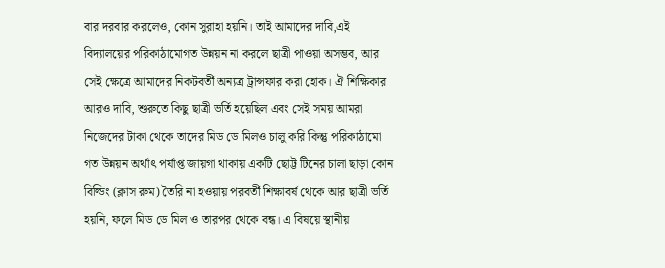বার দরবার করলেও, কোন সুরাহা হয়নি। তাই আমাদের দাবি,এই বিদ্যালয়ের পরিকাঠামোগত উন্নয়ন না করলে ছাত্রী পাওয়া অসম্ভব, আর সেই ক্ষেত্রে আমাদের নিকটবর্তী অন্যত্র ট্রান্সফার করা হোক। ঐ শিক্ষিকার আরও দাবি, শুরুতে কিছু ছাত্রী ভর্তি হয়েছিল এবং সেই সময় আমরা নিজেদের টাকা থেকে তাদের মিড ডে মিলও চালু করি কিন্তু পরিকাঠামো গত উন্নয়ন অর্থাৎ পর্যাপ্ত জায়গা থাকায় একটি ছোট্ট টিনের চালা ছাড়া কোন বিল্ডিং (ক্লাস রুম) তৈরি না হওয়ায় পরবর্তী শিক্ষাবর্ষ থেকে আর ছাত্রী ভর্তি হয়নি, ফলে মিড ডে মিল ও তারপর থেকে বন্ধ। এ বিষয়ে স্থানীয়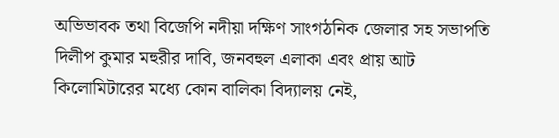অভিভাবক তথা বিজেপি নদীয়া দক্ষিণ সাংগঠনিক জেলার সহ সভাপতি দিলীপ কুমার মহুরীর দাবি, জনবহুল এলাকা এবং প্রায় আট কিলোমিটারের মধ্যে কোন বালিকা বিদ্যালয় নেই,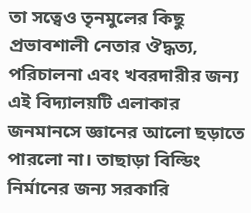তা সত্বেও তৃনমুলের কিছু প্রভাবশালী নেতার ঔদ্ধত্য, পরিচালনা এবং খবরদারীর জন্য এই বিদ্যালয়টি এলাকার জনমানসে জ্ঞানের আলো ছড়াতে পারলো না। তাছাড়া বিল্ডিং নির্মানের জন্য সরকারি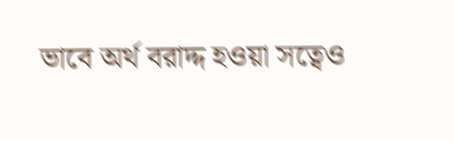ভাবে অর্থ বরাদ্দ হওয়া সত্বেও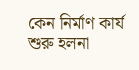কেন নির্মাণ কার্য শুরু হলনা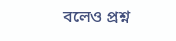বলেও প্রশ্ন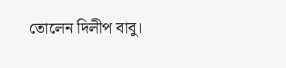তোলেন দিলীপ বাবু।